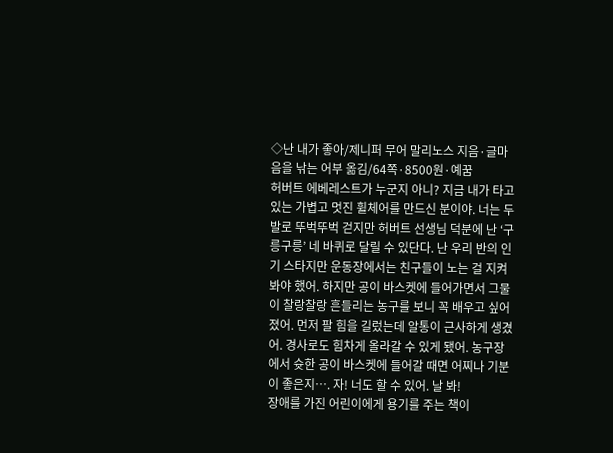◇난 내가 좋아/제니퍼 무어 말리노스 지음·글마음을 낚는 어부 옮김/64쪽·8500원·예꿈
허버트 에베레스트가 누군지 아니? 지금 내가 타고 있는 가볍고 멋진 휠체어를 만드신 분이야. 너는 두 발로 뚜벅뚜벅 걷지만 허버트 선생님 덕분에 난 ‘구릉구릉’ 네 바퀴로 달릴 수 있단다. 난 우리 반의 인기 스타지만 운동장에서는 친구들이 노는 걸 지켜봐야 했어. 하지만 공이 바스켓에 들어가면서 그물이 찰랑찰랑 흔들리는 농구를 보니 꼭 배우고 싶어졌어. 먼저 팔 힘을 길렀는데 알통이 근사하게 생겼어. 경사로도 힘차게 올라갈 수 있게 됐어. 농구장에서 슛한 공이 바스켓에 들어갈 때면 어찌나 기분이 좋은지…. 자! 너도 할 수 있어. 날 봐!
장애를 가진 어린이에게 용기를 주는 책이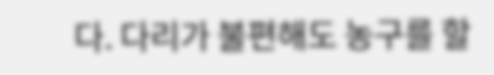다. 다리가 불편해도 농구를 할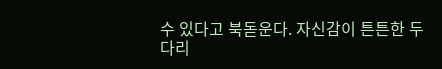수 있다고 북돋운다. 자신감이 튼튼한 두 다리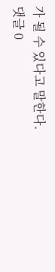가 될 수 있다고 말한다.
댓글 0